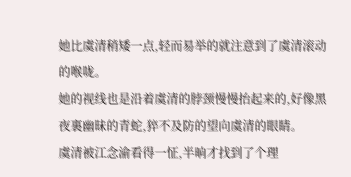她比虞清稍矮一点,轻而易举的就注意到了虞清滚动的喉咙。
她的视线也是沿着虞清的脖颈慢慢抬起来的,好像黑夜裏幽昧的青蛇,猝不及防的望向虞清的眼睛。
虞清被江念渝看得一怔,半晌才找到了个理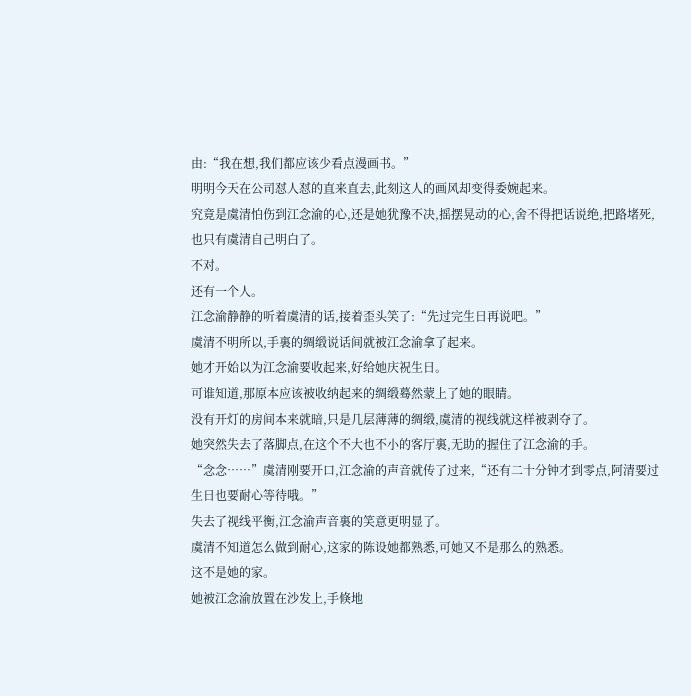由:“我在想,我们都应该少看点漫画书。”
明明今天在公司怼人怼的直来直去,此刻这人的画风却变得委婉起来。
究竟是虞清怕伤到江念渝的心,还是她犹豫不决,摇摆晃动的心,舍不得把话说绝,把路堵死,也只有虞清自己明白了。
不对。
还有一个人。
江念渝静静的听着虞清的话,接着歪头笑了:“先过完生日再说吧。”
虞清不明所以,手裏的绸缎说话间就被江念渝拿了起来。
她才开始以为江念渝要收起来,好给她庆祝生日。
可谁知道,那原本应该被收纳起来的绸缎蓦然蒙上了她的眼睛。
没有开灯的房间本来就暗,只是几层薄薄的绸缎,虞清的视线就这样被剥夺了。
她突然失去了落脚点,在这个不大也不小的客厅裏,无助的握住了江念渝的手。
“念念……”虞清刚要开口,江念渝的声音就传了过来,“还有二十分钟才到零点,阿清要过生日也要耐心等待哦。”
失去了视线平衡,江念渝声音裏的笑意更明显了。
虞清不知道怎么做到耐心,这家的陈设她都熟悉,可她又不是那么的熟悉。
这不是她的家。
她被江念渝放置在沙发上,手倏地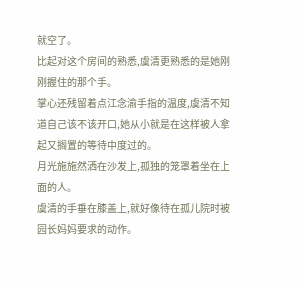就空了。
比起对这个房间的熟悉,虞清更熟悉的是她刚刚握住的那个手。
掌心还残留着点江念渝手指的温度,虞清不知道自己该不该开口,她从小就是在这样被人拿起又搁置的等待中度过的。
月光施施然洒在沙发上,孤独的笼罩着坐在上面的人。
虞清的手垂在膝盖上,就好像待在孤儿院时被园长妈妈要求的动作。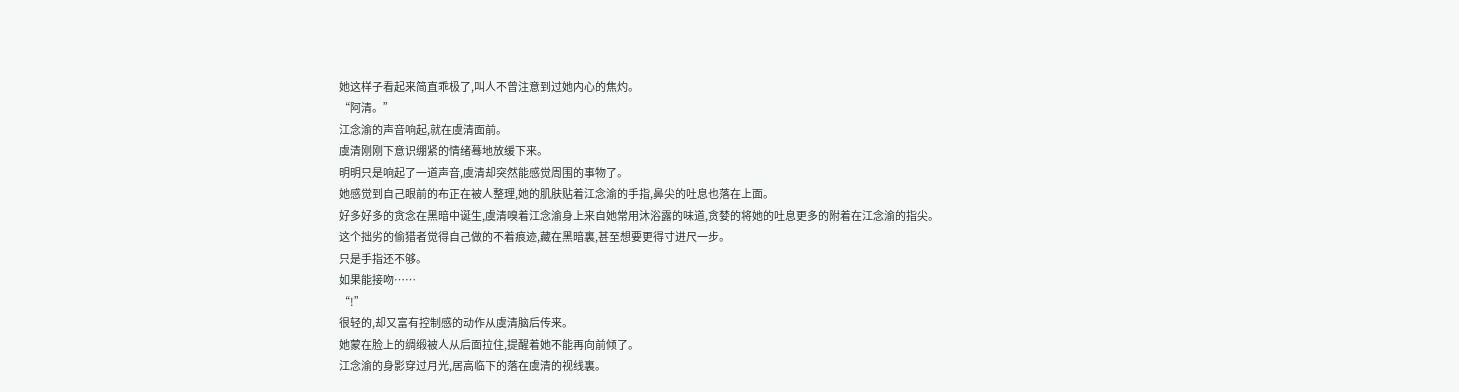她这样子看起来简直乖极了,叫人不曾注意到过她内心的焦灼。
“阿清。”
江念渝的声音响起,就在虞清面前。
虞清刚刚下意识绷紧的情绪蓦地放缓下来。
明明只是响起了一道声音,虞清却突然能感觉周围的事物了。
她感觉到自己眼前的布正在被人整理,她的肌肤贴着江念渝的手指,鼻尖的吐息也落在上面。
好多好多的贪念在黑暗中诞生,虞清嗅着江念渝身上来自她常用沐浴露的味道,贪婪的将她的吐息更多的附着在江念渝的指尖。
这个拙劣的偷猎者觉得自己做的不着痕迹,藏在黑暗裏,甚至想要更得寸进尺一步。
只是手指还不够。
如果能接吻……
“!”
很轻的,却又富有控制感的动作从虞清脑后传来。
她蒙在脸上的绸缎被人从后面拉住,提醒着她不能再向前倾了。
江念渝的身影穿过月光,居高临下的落在虞清的视线裏。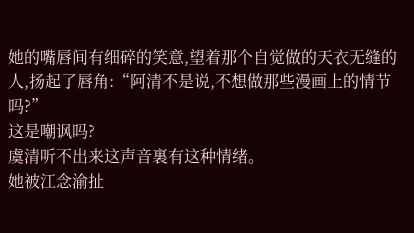她的嘴唇间有细碎的笑意,望着那个自觉做的天衣无缝的人,扬起了唇角:“阿清不是说,不想做那些漫画上的情节吗?”
这是嘲讽吗?
虞清听不出来这声音裏有这种情绪。
她被江念渝扯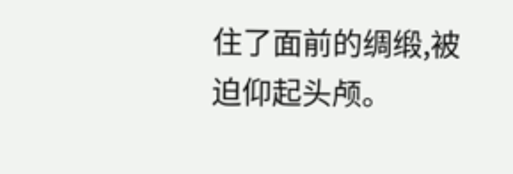住了面前的绸缎,被迫仰起头颅。